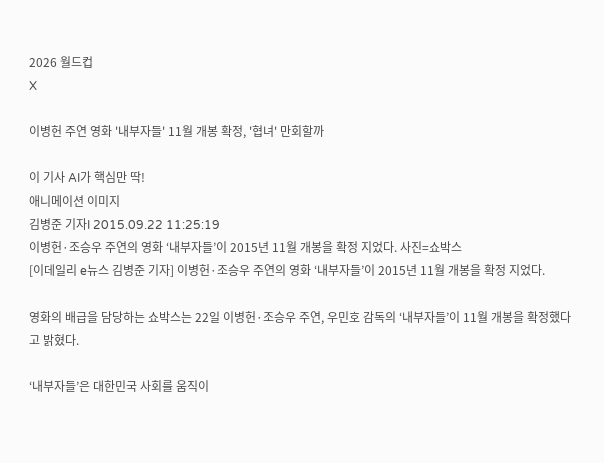2026 월드컵
X

이병헌 주연 영화 '내부자들' 11월 개봉 확정, '협녀' 만회할까

이 기사 AI가 핵심만 딱!
애니메이션 이미지
김병준 기자I 2015.09.22 11:25:19
이병헌·조승우 주연의 영화 ‘내부자들’이 2015년 11월 개봉을 확정 지었다. 사진=쇼박스
[이데일리 e뉴스 김병준 기자] 이병헌·조승우 주연의 영화 ‘내부자들’이 2015년 11월 개봉을 확정 지었다.

영화의 배급을 담당하는 쇼박스는 22일 이병헌·조승우 주연, 우민호 감독의 ‘내부자들’이 11월 개봉을 확정했다고 밝혔다.

‘내부자들’은 대한민국 사회를 움직이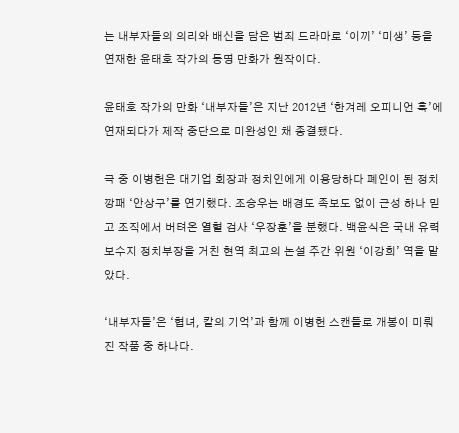는 내부자들의 의리와 배신을 담은 범죄 드라마로 ‘이끼’ ‘미생’ 등을 연재한 윤태호 작가의 동명 만화가 원작이다.

윤태호 작가의 만화 ‘내부자들’은 지난 2012년 ‘한겨레 오피니언 훅’에 연재되다가 제작 중단으로 미완성인 채 종결됐다.

극 중 이병헌은 대기업 회장과 정치인에게 이용당하다 폐인이 된 정치깡패 ‘안상구’를 연기했다. 조승우는 배경도 족보도 없이 근성 하나 믿고 조직에서 버텨온 열혈 검사 ‘우장훈’을 분했다. 백윤식은 국내 유력 보수지 정치부장을 거친 현역 최고의 논설 주간 위원 ‘이강희’ 역을 맡았다.

‘내부자들’은 ‘협녀, 칼의 기억’과 함께 이병헌 스캔들로 개봉이 미뤄진 작품 중 하나다.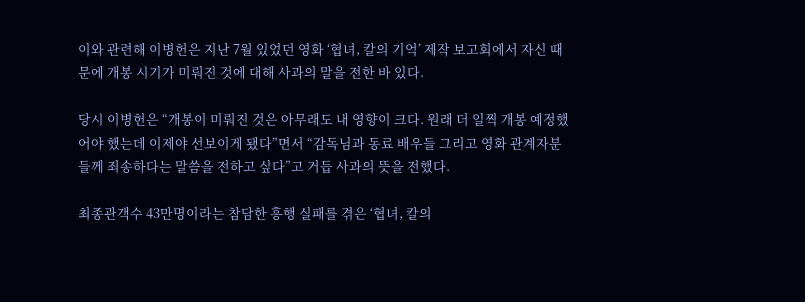이와 관련해 이병헌은 지난 7월 있었던 영화 ‘협녀, 칼의 기억’ 제작 보고회에서 자신 때문에 개봉 시기가 미뤄진 것에 대해 사과의 말을 전한 바 있다.

당시 이병헌은 “개봉이 미뤄진 것은 아무래도 내 영향이 크다. 원래 더 일찍 개봉 예정했어야 했는데 이제야 선보이게 됐다”면서 “감독님과 동료 배우들 그리고 영화 관계자분들께 죄송하다는 말씀을 전하고 싶다”고 거듭 사과의 뜻을 전했다.

최종관객수 43만명이라는 참담한 흥행 실패를 겪은 ‘협녀, 칼의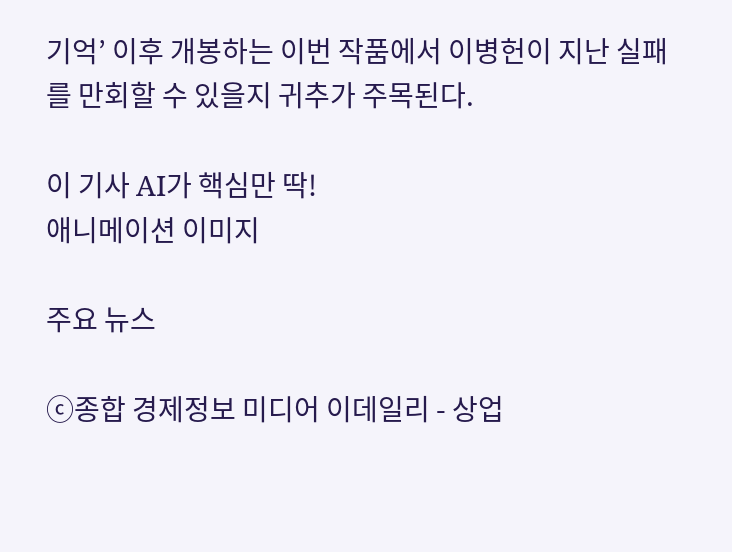기억’ 이후 개봉하는 이번 작품에서 이병헌이 지난 실패를 만회할 수 있을지 귀추가 주목된다.

이 기사 AI가 핵심만 딱!
애니메이션 이미지

주요 뉴스

ⓒ종합 경제정보 미디어 이데일리 - 상업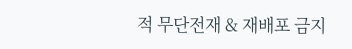적 무단전재 & 재배포 금지